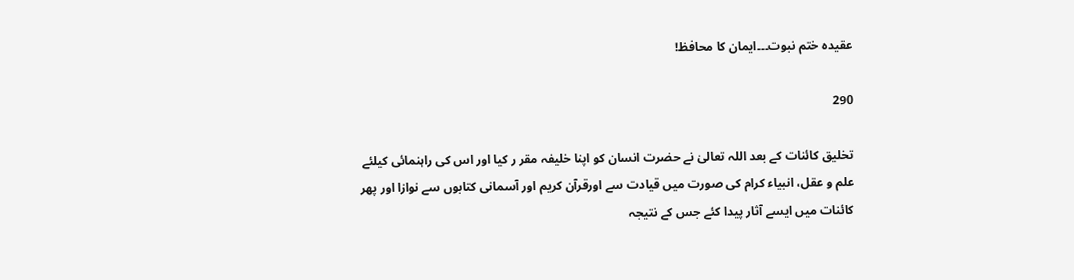عقیدہ ختم نبوت۔۔۔ایمان کا محافظ!

290

تخلیق کائنات کے بعد اللہ تعالیٰ نے حضرت انسان کو اپنا خلیفہ مقر ر کیا اور اس کی راہنمائی کیلئے علم و عقل، انبیاء کرام کی صورت میں قیادت سے اورقرآن کریم اور آسمانی کتابوں سے نوازا اور پھر کائنات میں ایسے آثار پیدا کئے جس کے نتیجہ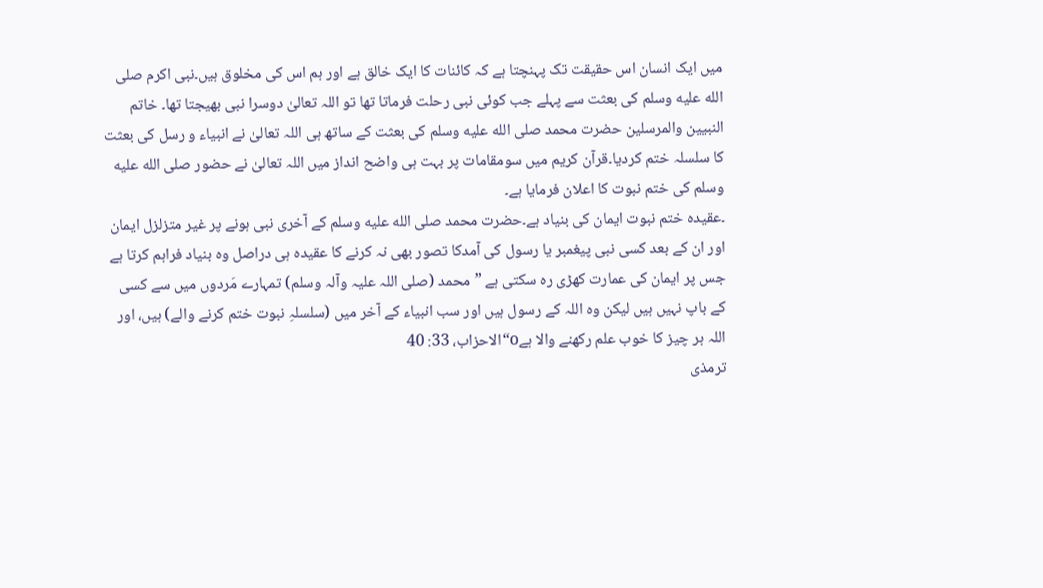میں ایک انسان اس حقیقت تک پہنچتا ہے کہ کائنات کا ایک خالق ہے اور ہم اس کی مخلوق ہیں۔نبی اکرم صلى الله عليه وسلم کی بعثت سے پہلے جب کوئی نبی رحلت فرماتا تھا تو اللہ تعالیٰ دوسرا نبی بھیجتا تھا۔ خاتم النبیین والمرسلین حضرت محمد صلى الله عليه وسلم کی بعثت کے ساتھ ہی اللہ تعالیٰ نے انبیاء و رسل کی بعثت کا سلسلہ ختم کردیا۔قرآن کریم میں سومقامات پر بہت ہی واضح انداز میں اللہ تعالیٰ نے حضور صلى الله عليه وسلم کی ختم نبوت کا اعلان فرمایا ہے۔
۔عقیدہ ختم نبوت ایمان کی بنیاد ہے۔حضرت محمد صلى الله عليه وسلم کے آخری نبی ہونے پر غیر متزلزل ایمان اور ان کے بعد کسی نبی پیغمبر یا رسول کی آمدکا تصور بھی نہ کرنے کا عقیدہ ہی دراصل وہ بنیاد فراہم کرتا ہے جس پر ایمان کی عمارت کھڑی رہ سکتی ہے ”محمد (صلی اللہ علیہ وآلہ وسلم) تمہارے مَردوں میں سے کسی کے باپ نہیں ہیں لیکن وہ اللہ کے رسول ہیں اور سب انبیاء کے آخر میں (سلسلہِ نبوت ختم کرنے والے) ہیں، اور اللہ ہر چیز کا خوب علم رکھنے والا ہےo“الاحزاب، 33: 40
ترمذی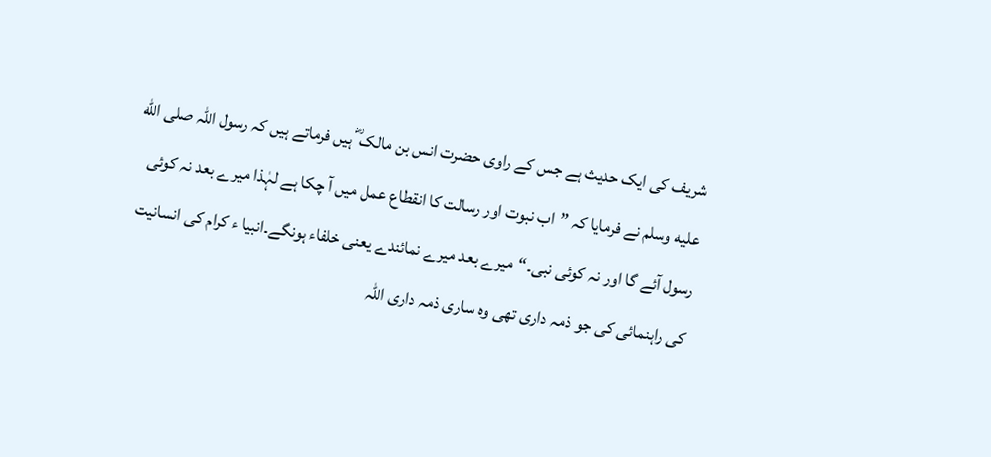شریف کی ایک حدیث ہے جس کے راوی حضرت انس بن مالک ؓ ہیں فرماتے ہیں کہ رسول اللہ صلى الله عليه وسلم نے فرمایا کہ ”اب نبوت اور رسالت کا انقطاع عمل میں آ چکا ہے لہٰذا میرے بعد نہ کوئی رسول آئے گا اور نہ کوئی نبی۔“میرے بعد میرے نمائندے یعنی خلفاء ہونگے۔انبیا ء کرام کی انسانیت کی راہنمائی کی جو ذمہ داری تھی وہ ساری ذمہ داری اللہ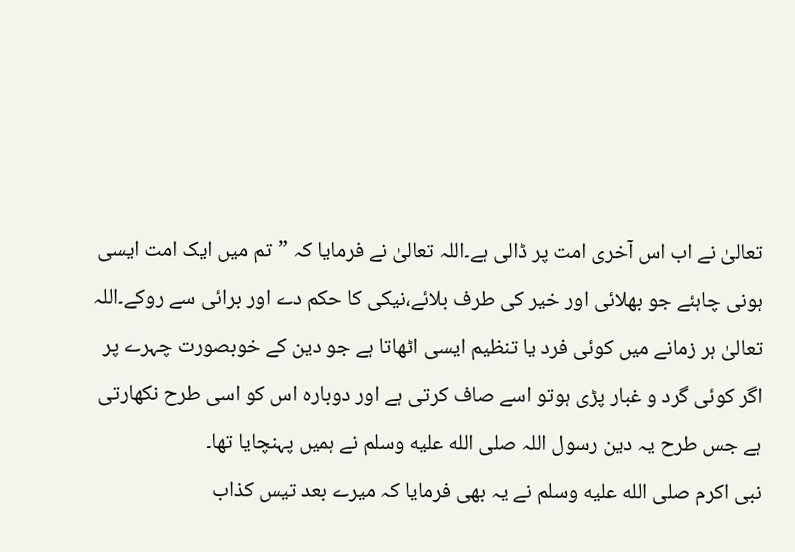تعالیٰ نے اب اس آخری امت پر ڈالی ہے۔اللہ تعالیٰ نے فرمایا کہ ”تم میں ایک امت ایسی ہونی چاہئے جو بھلائی اور خیر کی طرف بلائے،نیکی کا حکم دے اور برائی سے روکے۔اللہ تعالیٰ ہر زمانے میں کوئی فرد یا تنظیم ایسی اٹھاتا ہے جو دین کے خوبصورت چہرے پر اگر کوئی گرد و غبار پڑی ہوتو اسے صاف کرتی ہے اور دوبارہ اس کو اسی طرح نکھارتی ہے جس طرح یہ دین رسول اللہ صلى الله عليه وسلم نے ہمیں پہنچایا تھا۔
نبی اکرم صلى الله عليه وسلم نے یہ بھی فرمایا کہ میرے بعد تیس کذاب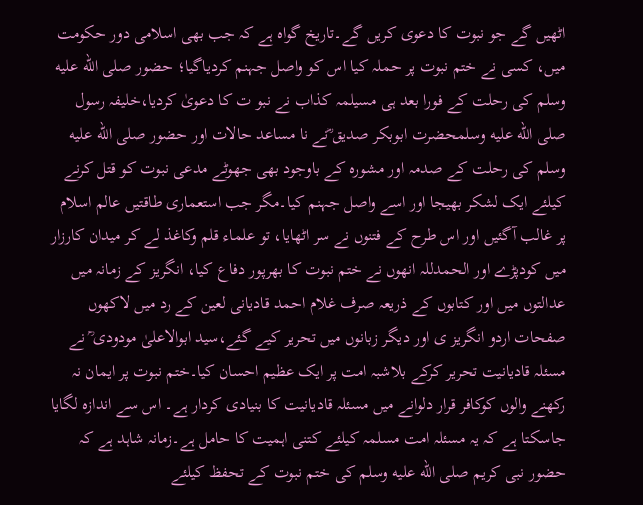اٹھیں گے جو نبوت کا دعوی کریں گے۔تاریخ گواہ ہے کہ جب بھی اسلامی دور حکومت میں، کسی نے ختم نبوت پر حملہ کیا اس کو واصل جہنم کردیاگیا؛ حضور صلى الله عليه وسلم کی رحلت کے فورا بعد ہی مسیلمہ کذاب نے نبو ت کا دعویٰ کردیا،خلیفہ رسول صلى الله عليه وسلمحضرت ابوبکر صدیق ؓنے نا مساعد حالات اور حضور صلى الله عليه وسلم کی رحلت کے صدمہ اور مشورہ کے باوجود بھی جھوٹے مدعی نبوت کو قتل کرنے کیلئے ایک لشکر بھیجا اور اسے واصل جہنم کیا۔مگر جب استعماری طاقتیں عالم اسلام پر غالب آگئیں اور اس طرح کے فتنوں نے سر اٹھایا، تو علماء قلم وکاغذ لے کر میدان کارزار میں کودپڑے اور الحمدللہ انھوں نے ختم نبوت کا بھرپور دفاع کیا، انگریز کے زمانہ میں عدالتوں میں اور کتابوں کے ذریعہ صرف غلام احمد قادیانی لعین کے رد میں لاکھوں صفحات اردو انگریز ی اور دیگر زبانوں میں تحریر کیے گئے،سید ابوالاعلیٰ مودودی ؒ نے مسئلہ قادیانیت تحریر کرکے بلاشبہ امت پر ایک عظیم احسان کیا۔ختم نبوت پر ایمان نہ رکھنے والوں کوکافر قرار دلوانے میں مسئلہ قادیانیت کا بنیادی کردار ہے۔ اس سے اندازہ لگایا جاسکتا ہے کہ یہ مسئلہ امت مسلمہ کیلئے کتنی اہمیت کا حامل ہے۔زمانہ شاہد ہے کہ حضور نبی کریم صلى الله عليه وسلم کی ختم نبوت کے تحفظ کیلئے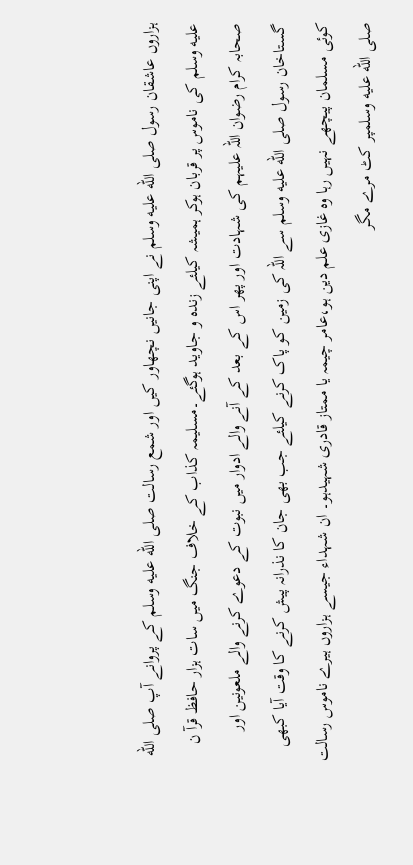ہزاروں عاشقان رسول صلى الله عليه وسلم نے اپنی جانیں نچھاور کیں اور شمع رسالت صلى الله عليه وسلم کے پروانے آپ صلى الله عليه وسلم کی ناموس پر قربان ہوکر ہمیشہ کیلئے زندہ و جاوید ہوگئے۔مسلیمہ کذاب کے خلاف جنگ میں سات ہزار حافظ قرآ ن صحابہ کرام رضوان اللہ علیہم کی شہادت اور پھر اس کے بعد کے آنے والے ادوار میں نبوت کے دعوے کرنے والے ملعونین اور گستاخان رسول صلى الله عليه وسلم سے اللہ کی زمین کو پاک کرنے کیلئے جب بھی جان کا نذرانہ پیش کرنے کا وقت آیا کبھی کوئی مسلمان پیچھے نہیں رہا وہ غازی علم دین ہو،عامر چیمہ یا ممتاز قادری شہیدہو۔ ان شہداء جیسے ہزاروں ہیرے ناموس رسالت صلى الله عليه وسلمپر کٹ مرے مگر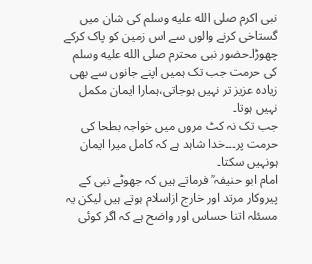نبی اکرم صلى الله عليه وسلم کی شان میں گستاخی کرنے والوں سے اس زمین کو پاک کرکے چھوڑا۔حضور نبی محترم صلى الله عليه وسلم کی حرمت جب تک ہمیں اپنے جانوں سے بھی زیادہ عزیز تر نہیں ہوجاتی،ہمارا ایمان مکمل نہیں ہوتا۔
جب تک نہ کٹ مروں میں خواجہ بطحا کی حرمت پر۔۔۔خدا شاہد ہے کہ کامل میرا ایمان ہونہیں سکتا۔
امام ابو حنیفہ ؒ فرماتے ہیں کہ جھوٹے نبی کے پیروکار مرتد اور خارج ازاسلام ہوتے ہیں لیکن یہ مسئلہ اتنا حساس اور واضح ہے کہ اگر کوئی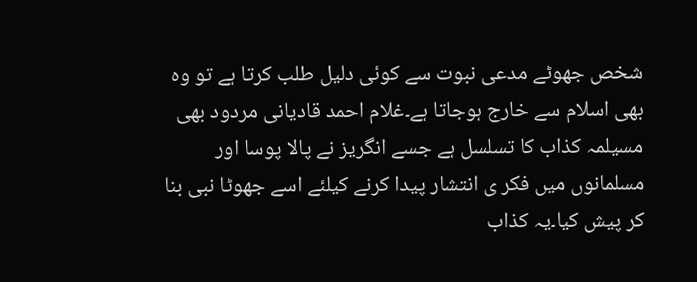شخص جھوٹے مدعی نبوت سے کوئی دلیل طلب کرتا ہے تو وہ بھی اسلام سے خارج ہوجاتا ہے۔غلام احمد قادیانی مردود بھی مسیلمہ کذاب کا تسلسل ہے جسے انگریز نے پالا پوسا اور مسلمانوں میں فکر ی انتشار پیدا کرنے کیلئے اسے جھوٹا نبی بنا کر پیش کیا۔یہ کذاب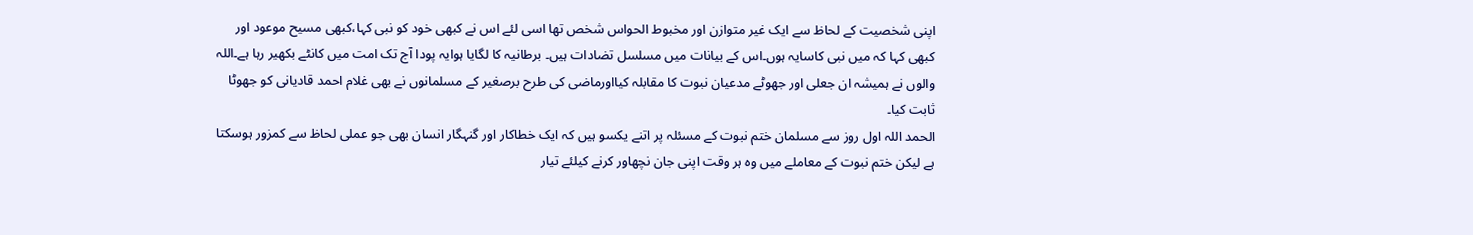اپنی شخصیت کے لحاظ سے ایک غیر متوازن اور مخبوط الحواس شخص تھا اسی لئے اس نے کبھی خود کو نبی کہا،کبھی مسیح موعود اور کبھی کہا کہ میں نبی کاسایہ ہوں۔اس کے بیانات میں مسلسل تضادات ہیں۔ برطانیہ کا لگایا ہوایہ پودا آج تک امت میں کانٹے بکھیر رہا ہے۔اللہ والوں نے ہمیشہ ان جعلی اور جھوٹے مدعیان نبوت کا مقابلہ کیااورماضی کی طرح برصغیر کے مسلمانوں نے بھی غلام احمد قادیانی کو جھوٹا ثابت کیا۔
الحمد اللہ اول روز سے مسلمان ختم نبوت کے مسئلہ پر اتنے یکسو ہیں کہ ایک خطاکار اور گنہگار انسان بھی جو عملی لحاظ سے کمزور ہوسکتا ہے لیکن ختم نبوت کے معاملے میں وہ ہر وقت اپنی جان نچھاور کرنے کیلئے تیار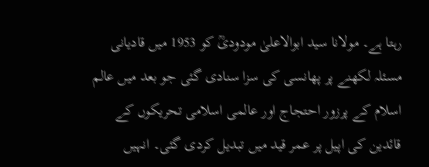رہتا ہے۔ مولانا سید ابوالاعلیٰ مودودیؒ کو 1953 میں قادیانی مسئلہ لکھنے پر پھانسی کی سزا سنادی گئی جو بعد میں عالم اسلام کے پرزور احتجاج اور عالمی اسلامی تحریکوں کے قائدین کی اپیل پر عمر قید میں تبدیل کردی گئی۔ انہیں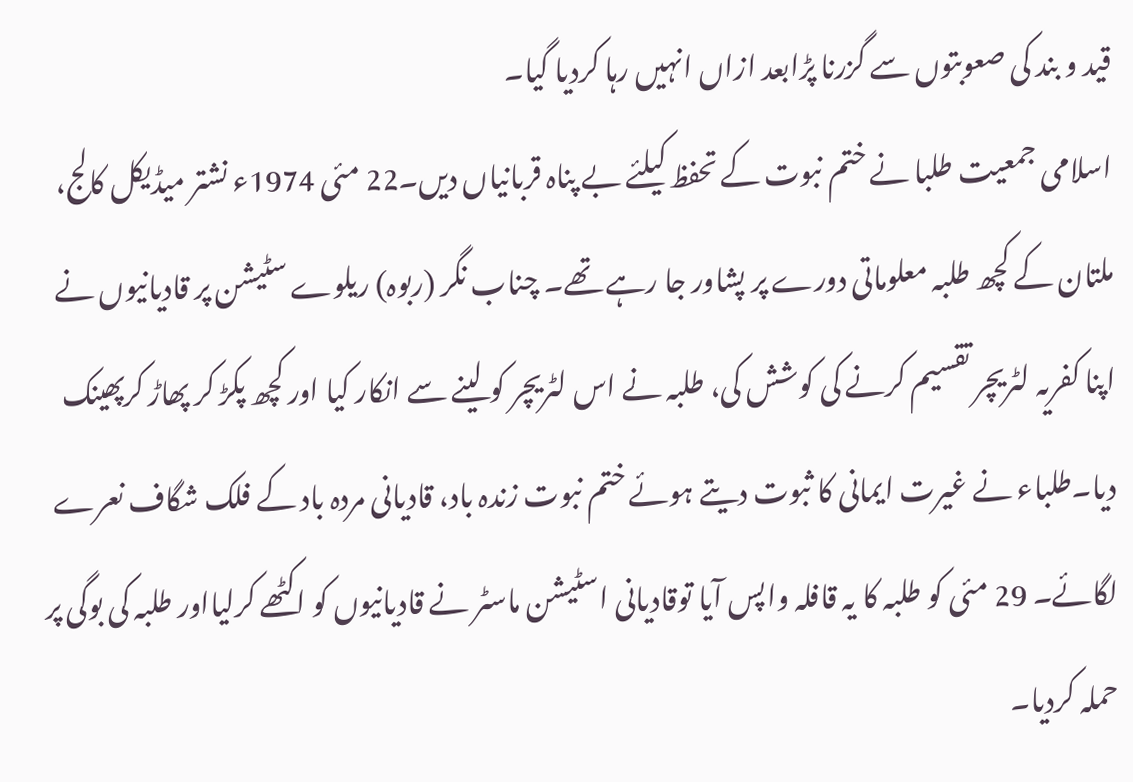قید و بند کی صعوبتوں سے گزرنا پڑابعد ازاں انہیں رہا کردیا گیا۔
اسلامی جمعیت طلبا نے ختم نبوت کے تحفظ کیلئے بے پناہ قربانیاں دیں۔22 مئی 1974ء نشتر میڈیکل کالج، ملتان کے کچھ طلبہ معلوماتی دورے پر پشاور جا رہے تھے۔ چناب نگر (ربوہ) ریلوے سٹیشن پر قادیانیوں نے اپنا کفریہ لٹریچر تقسیم کرنے کی کوشش کی، طلبہ نے اس لٹریچر کو لینے سے انکار کیا اور کچھ پکڑ کر پھاڑ کرپھینک دیا۔طلباء نے غیرت ایمانی کا ثبوت دیتے ہوئے ختم نبوت زندہ باد، قادیانی مردہ باد کے فلک شگاف نعرے لگائے۔ 29 مئی کو طلبہ کا یہ قافلہ واپس آیا توقادیانی اسٹیشن ماسٹر نے قادیانیوں کو اکٹھے کرلیااور طلبہ کی بوگی پر حملہ کردیا۔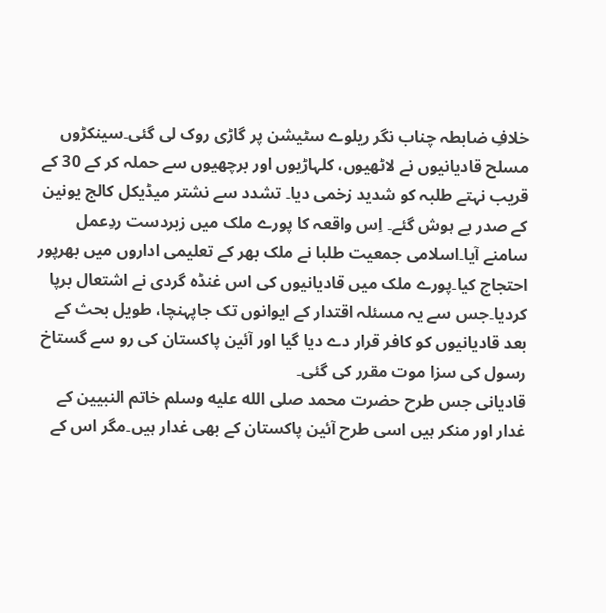خلافِ ضابطہ چناب نگر ریلوے سٹیشن پر گاڑی روک لی گئی۔سینکڑوں مسلح قادیانیوں نے لاٹھیوں، کلہاڑیوں اور برچھیوں سے حملہ کر کے 30 کے قریب نہتے طلبہ کو شدید زخمی دیا۔ تشدد سے نشتر میڈیکل کالج یونین کے صدر بے ہوش گئے۔ اِس واقعہ کا پورے ملک میں زبردست ردِعمل سامنے آیا۔اسلامی جمعیت طلبا نے ملک بھر کے تعلیمی اداروں میں بھرپور احتجاج کیا۔پورے ملک میں قادیانیوں کی اس غنڈہ گردی نے اشتعال برپا کردیا۔جس سے یہ مسئلہ اقتدار کے ایوانوں تک جاپہنچا، طویل بحث کے بعد قادیانیوں کو کافر قرار دے دیا گیا اور آئین پاکستان کی رو سے گستاخ رسول کی سزا موت مقرر کی گئی۔
قادیانی جس طرح حضرت محمد صلى الله عليه وسلم خاتم النبیین کے غدار اور منکر ہیں اسی طرح آئین پاکستان کے بھی غدار ہیں۔مگر اس کے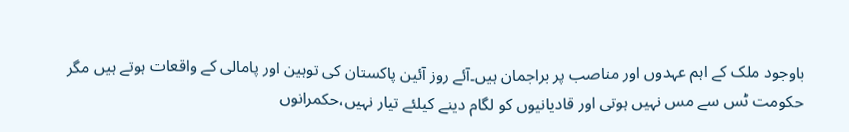باوجود ملک کے اہم عہدوں اور مناصب پر براجمان ہیں۔آئے روز آئین پاکستان کی توہین اور پامالی کے واقعات ہوتے ہیں مگر حکومت ٹس سے مس نہیں ہوتی اور قادیانیوں کو لگام دینے کیلئے تیار نہیں،حکمرانوں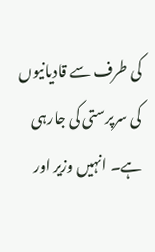کی طرف سے قادیانیوں کی سرپرستی کی جارہی ہے۔ انہیں وزیر اور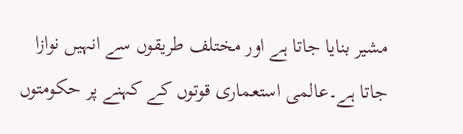مشیر بنایا جاتا ہے اور مختلف طریقوں سے انہیں نوازا جاتا ہے۔عالمی استعماری قوتوں کے کہنے پر حکومتوں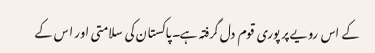کے اس رویے پر پوری قوم دل گرفتہ ہے۔پاکستان کی سلامتی اور اس کے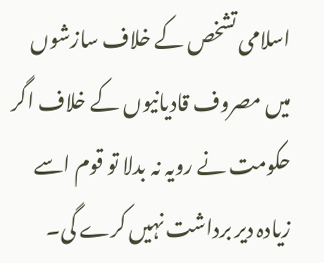اسلامی تشخص کے خلاف سازشوں میں مصروف قادیانیوں کے خلاف اگر حکومت نے رویہ نہ بدلا تو قوم اسے زیادہ دیر برداشت نہیں کرے گی۔